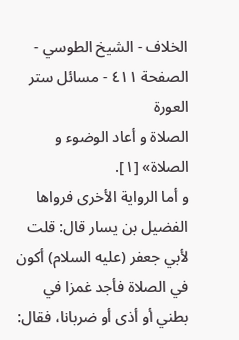الخلاف - الشيخ الطوسي - الصفحة ٤١١ - مسائل ستر العورة
الصلاة و أعاد الوضوء و الصلاة» [١].
و أما الرواية الأخرى فرواها الفضيل بن يسار قال: قلت لأبي جعفر (عليه السلام) أكون في الصلاة فأجد غمزا في بطني أو أذى أو ضربانا، فقال: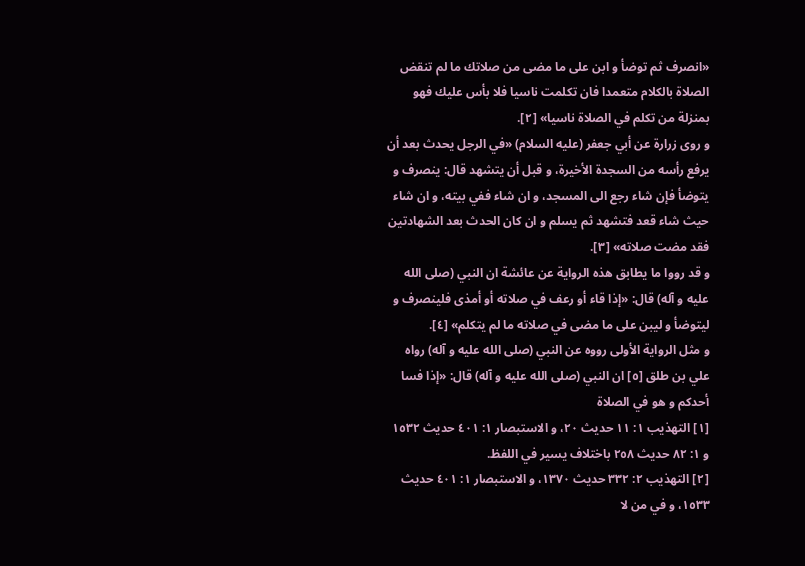«انصرف ثم توضأ و ابن على ما مضى من صلاتك ما لم تنقض الصلاة بالكلام متعمدا فان تكلمت ناسيا فلا بأس عليك فهو بمنزلة من تكلم في الصلاة ناسيا» [٢].
و روى زرارة عن أبي جعفر (عليه السلام) «في الرجل يحدث بعد أن يرفع رأسه من السجدة الأخيرة، و قبل أن يتشهد قال: ينصرف و يتوضأ فإن شاء رجع الى المسجد، و ان شاء ففي بيته، و ان شاء حيث شاء قعد فتشهد ثم يسلم و ان كان الحدث بعد الشهادتين فقد مضت صلاته» [٣].
و قد رووا ما يطابق هذه الرواية عن عائشة ان النبي (صلى الله عليه و آله) قال: «إذا قاء أو رعف في صلاته أو أمذى فلينصرف و ليتوضأ و ليبن على ما مضى في صلاته ما لم يتكلم» [٤].
و مثل الرواية الأولى رووه عن النبي (صلى الله عليه و آله) رواه علي بن طلق [٥] ان النبي (صلى الله عليه و آله) قال: «إذا فسا أحدكم و هو في الصلاة
[١] التهذيب ١: ١١ حديث ٢٠، و الاستبصار ١: ٤٠١ حديث ١٥٣٢ و ١: ٨٢ حديث ٢٥٨ باختلاف يسير في اللفظ.
[٢] التهذيب ٢: ٣٣٢ حديث ١٣٧٠، و الاستبصار ١: ٤٠١ حديث ١٥٣٣، و في من لا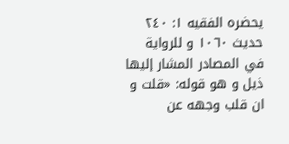يحضره الفقيه ١: ٢٤٠ حديث ١٠٦٠ و للرواية في المصادر المشار إليها ذيل و هو قوله: «قلت و ان قلب وجهه عن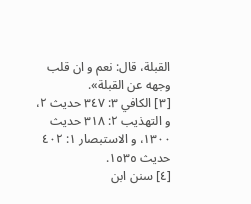القبلة، قال: نعم و ان قلب وجهه عن القبلة».
[٣] الكافي ٣: ٣٤٧ حديث ٢، و التهذيب ٢: ٣١٨ حديث ١٣٠٠، و الاستبصار ١: ٤٠٢ حديث ١٥٣٥.
[٤] سنن ابن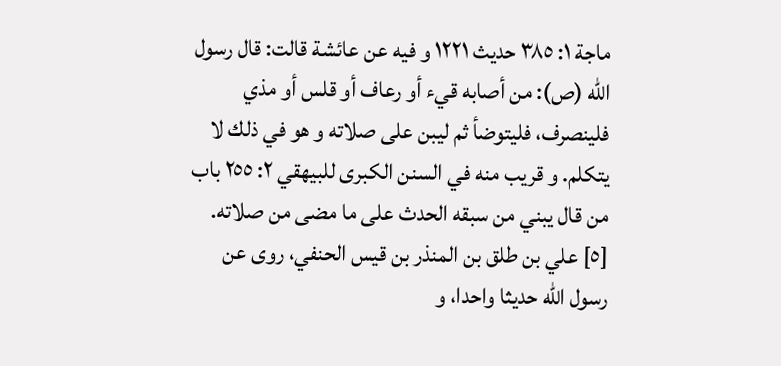ماجة ١: ٣٨٥ حديث ١٢٢١ و فيه عن عائشة قالت: قال رسول الله (ص): من أصابه قيء أو رعاف أو قلس أو مذي فلينصرف، فليتوضأ ثم ليبن على صلاته و هو في ذلك لا يتكلم. و قريب منه في السنن الكبرى للبيهقي ٢: ٢٥٥ باب من قال يبني من سبقه الحدث على ما مضى من صلاته.
[٥] علي بن طلق بن المنذر بن قيس الحنفي، روى عن رسول الله حديثا واحدا، و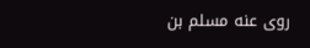روى عنه مسلم بن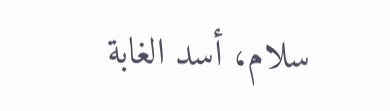سلام، أسد الغابة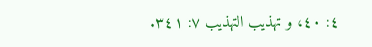٤: ٤٠، و تهذيب التهذيب ٧: ٣٤١.